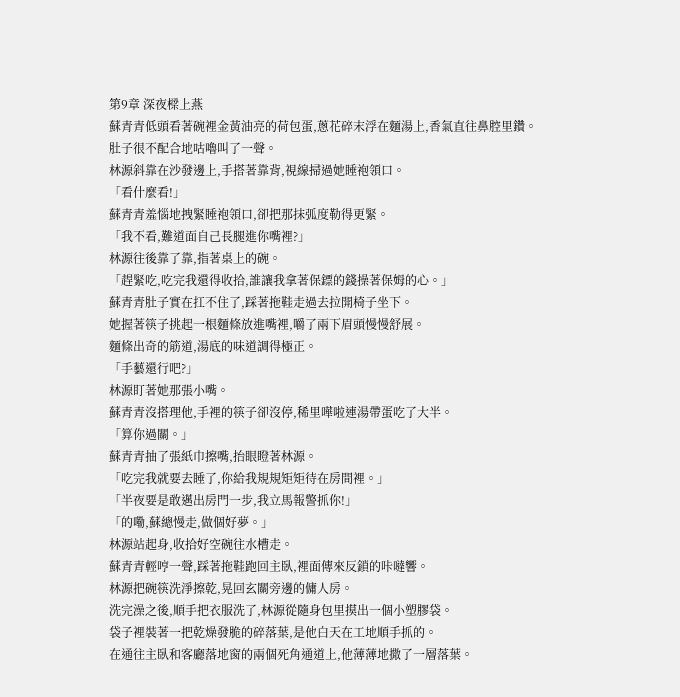第9章 深夜樑上燕
蘇青青低頭看著碗裡金黃油亮的荷包蛋,蔥花碎末浮在麵湯上,香氣直往鼻腔里鑽。
肚子很不配合地咕嚕叫了一聲。
林源斜靠在沙發邊上,手搭著靠背,視線掃過她睡袍領口。
「看什麼看!」
蘇青青羞惱地拽緊睡袍領口,卻把那抹弧度勒得更緊。
「我不看,難道面自己長腿進你嘴裡?」
林源往後靠了靠,指著桌上的碗。
「趕緊吃,吃完我還得收拾,誰讓我拿著保鏢的錢操著保姆的心。」
蘇青青肚子實在扛不住了,踩著拖鞋走過去拉開椅子坐下。
她握著筷子挑起一根麵條放進嘴裡,嚼了兩下眉頭慢慢舒展。
麵條出奇的筋道,湯底的味道調得極正。
「手藝還行吧?」
林源盯著她那張小嘴。
蘇青青沒搭理他,手裡的筷子卻沒停,稀里嘩啦連湯帶蛋吃了大半。
「算你過關。」
蘇青青抽了張紙巾擦嘴,抬眼瞪著林源。
「吃完我就要去睡了,你給我規規矩矩待在房間裡。」
「半夜要是敢邁出房門一步,我立馬報警抓你!」
「的嘞,蘇總慢走,做個好夢。」
林源站起身,收拾好空碗往水槽走。
蘇青青輕哼一聲,踩著拖鞋跑回主臥,裡面傳來反鎖的咔噠響。
林源把碗筷洗淨擦乾,晃回玄關旁邊的傭人房。
洗完澡之後,順手把衣服洗了,林源從隨身包里摸出一個小塑膠袋。
袋子裡裝著一把乾燥發脆的碎落葉,是他白天在工地順手抓的。
在通往主臥和客廳落地窗的兩個死角通道上,他薄薄地撒了一層落葉。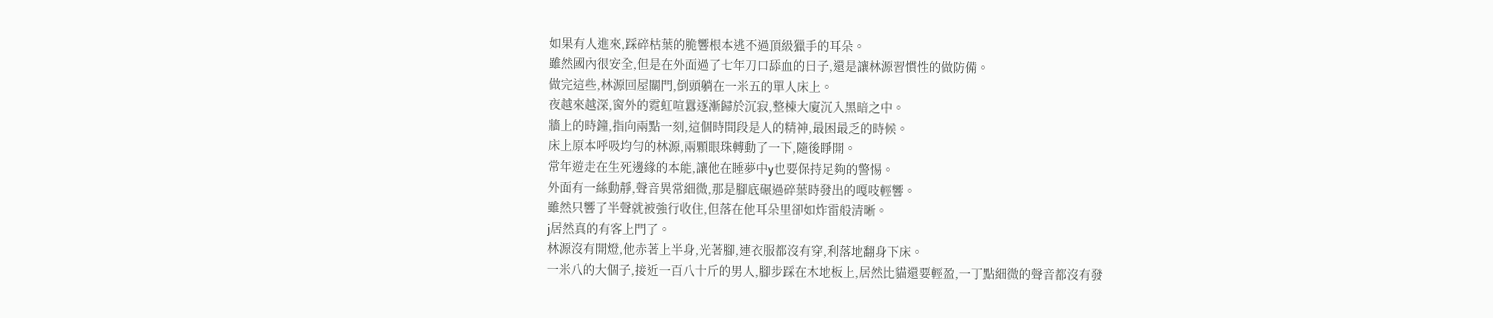如果有人進來,踩碎枯葉的脆響根本逃不過頂級獵手的耳朵。
雖然國內很安全,但是在外面過了七年刀口舔血的日子,還是讓林源習慣性的做防備。
做完這些,林源回屋關門,倒頭躺在一米五的單人床上。
夜越來越深,窗外的霓虹喧囂逐漸歸於沉寂,整棟大廈沉入黑暗之中。
牆上的時鐘,指向兩點一刻,這個時間段是人的精神,最困最乏的時候。
床上原本呼吸均勻的林源,兩顆眼珠轉動了一下,隨後睜開。
常年遊走在生死邊緣的本能,讓他在睡夢中y也要保持足夠的警惕。
外面有一絲動靜,聲音異常細微,那是腳底碾過碎葉時發出的嘎吱輕響。
雖然只響了半聲就被強行收住,但落在他耳朵里卻如炸雷般清晰。
j居然真的有客上門了。
林源沒有開燈,他赤著上半身,光著腳,連衣服都沒有穿,利落地翻身下床。
一米八的大個子,接近一百八十斤的男人,腳步踩在木地板上,居然比貓還要輕盈,一丁點細微的聲音都沒有發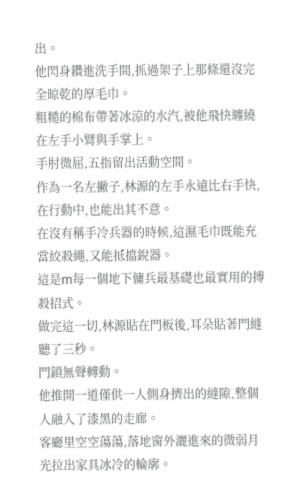出。
他閃身鑽進洗手間,抓過架子上那條還沒完全晾乾的厚毛巾。
粗糙的棉布帶著冰涼的水汽,被他飛快纏繞在左手小臂與手掌上。
手肘微屈,五指留出活動空間。
作為一名左撇子,林源的左手永遠比右手快,在行動中,也能出其不意。
在沒有稱手冷兵器的時候,這濕毛巾既能充當絞殺繩,又能抵擋銳器。
這是m每一個地下傭兵最基礎也最實用的搏殺招式。
做完這一切,林源貼在門板後,耳朵貼著門縫聽了三秒。
門鎖無聲轉動。
他推開一道僅供一人側身擠出的縫隙,整個人融入了漆黑的走廊。
客廳里空空蕩蕩,落地窗外灑進來的微弱月光拉出家具冰冷的輪廓。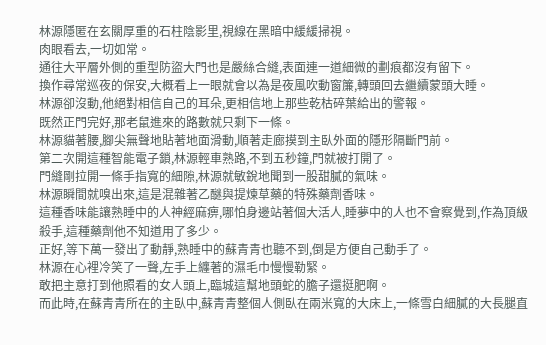林源隱匿在玄關厚重的石柱陰影里,視線在黑暗中緩緩掃視。
肉眼看去,一切如常。
通往大平層外側的重型防盜大門也是嚴絲合縫,表面連一道細微的劃痕都沒有留下。
換作尋常巡夜的保安,大概看上一眼就會以為是夜風吹動窗簾,轉頭回去繼續蒙頭大睡。
林源卻沒動,他絕對相信自己的耳朵,更相信地上那些乾枯碎葉給出的警報。
既然正門完好,那老鼠進來的路數就只剩下一條。
林源貓著腰,腳尖無聲地貼著地面滑動,順著走廊摸到主臥外面的隱形隔斷門前。
第二次開這種智能電子鎖,林源輕車熟路,不到五秒鐘,門就被打開了。
門縫剛拉開一條手指寬的細隙,林源就敏銳地聞到一股甜膩的氣味。
林源瞬間就嗅出來,這是混雜著乙醚與提煉草藥的特殊藥劑香味。
這種香味能讓熟睡中的人神經麻痹,哪怕身邊站著個大活人,睡夢中的人也不會察覺到,作為頂級殺手,這種藥劑他不知道用了多少。
正好,等下萬一發出了動靜,熟睡中的蘇青青也聽不到,倒是方便自己動手了。
林源在心裡冷笑了一聲,左手上纏著的濕毛巾慢慢勒緊。
敢把主意打到他照看的女人頭上,臨城這幫地頭蛇的膽子還挺肥啊。
而此時,在蘇青青所在的主臥中,蘇青青整個人側臥在兩米寬的大床上,一條雪白細膩的大長腿直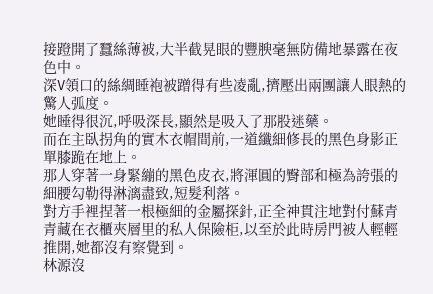接蹬開了蠶絲薄被,大半截晃眼的豐腴毫無防備地暴露在夜色中。
深V領口的絲綢睡袍被蹭得有些凌亂,擠壓出兩團讓人眼熱的驚人弧度。
她睡得很沉,呼吸深長,顯然是吸入了那股迷藥。
而在主臥拐角的實木衣帽間前,一道纖細修長的黑色身影正單膝跪在地上。
那人穿著一身緊繃的黑色皮衣,將渾圓的臀部和極為誇張的細腰勾勒得淋漓盡致,短髮利落。
對方手裡捏著一根極細的金屬探針,正全神貫注地對付蘇青青藏在衣櫃夾層里的私人保險柜,以至於此時房門被人輕輕推開,她都沒有察覺到。
林源沒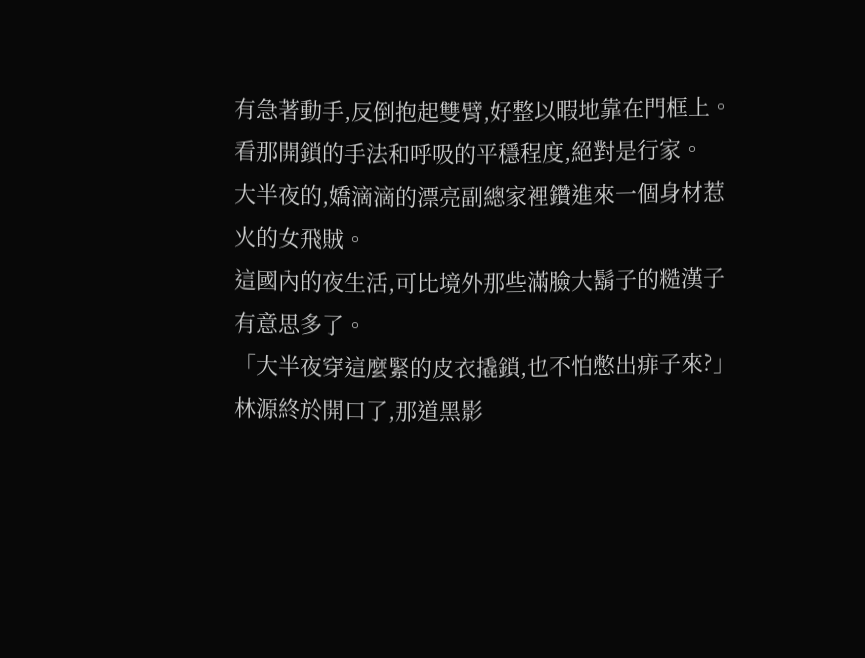有急著動手,反倒抱起雙臂,好整以暇地靠在門框上。
看那開鎖的手法和呼吸的平穩程度,絕對是行家。
大半夜的,嬌滴滴的漂亮副總家裡鑽進來一個身材惹火的女飛賊。
這國內的夜生活,可比境外那些滿臉大鬍子的糙漢子有意思多了。
「大半夜穿這麼緊的皮衣撬鎖,也不怕憋出痱子來?」
林源終於開口了,那道黑影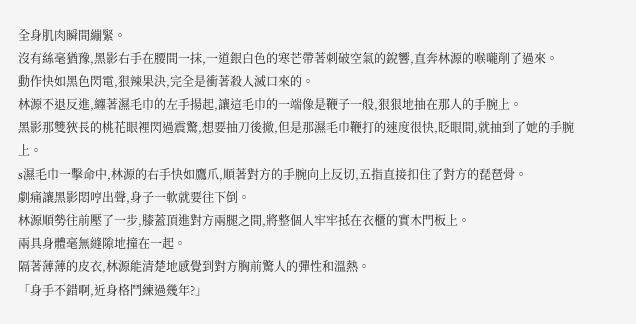全身肌肉瞬間繃緊。
沒有絲毫猶豫,黑影右手在腰間一抹,一道銀白色的寒芒帶著刺破空氣的銳響,直奔林源的喉嚨削了過來。
動作快如黑色閃電,狠辣果決,完全是衝著殺人滅口來的。
林源不退反進,纏著濕毛巾的左手揚起,讓這毛巾的一端像是鞭子一般,狠狠地抽在那人的手腕上。
黑影那雙狹長的桃花眼裡閃過震驚,想要抽刀後撤,但是那濕毛巾鞭打的速度很快,眨眼間,就抽到了她的手腕上。
s濕毛巾一擊命中,林源的右手快如鷹爪,順著對方的手腕向上反切,五指直接扣住了對方的琵琶骨。
劇痛讓黑影悶哼出聲,身子一軟就要往下倒。
林源順勢往前壓了一步,膝蓋頂進對方兩腿之間,將整個人牢牢抵在衣櫃的實木門板上。
兩具身體毫無縫隙地撞在一起。
隔著薄薄的皮衣,林源能清楚地感覺到對方胸前驚人的彈性和溫熱。
「身手不錯啊,近身格鬥練過幾年?」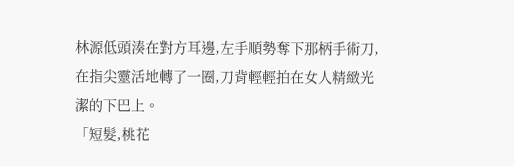林源低頭湊在對方耳邊,左手順勢奪下那柄手術刀,在指尖靈活地轉了一圈,刀背輕輕拍在女人精緻光潔的下巴上。
「短髮,桃花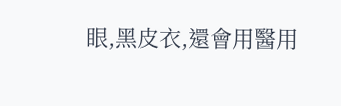眼,黑皮衣,還會用醫用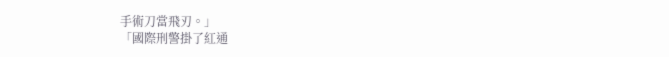手術刀當飛刃。」
「國際刑警掛了紅通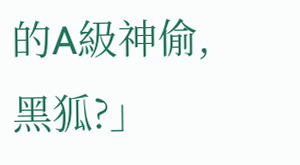的A級神偷,黑狐?」